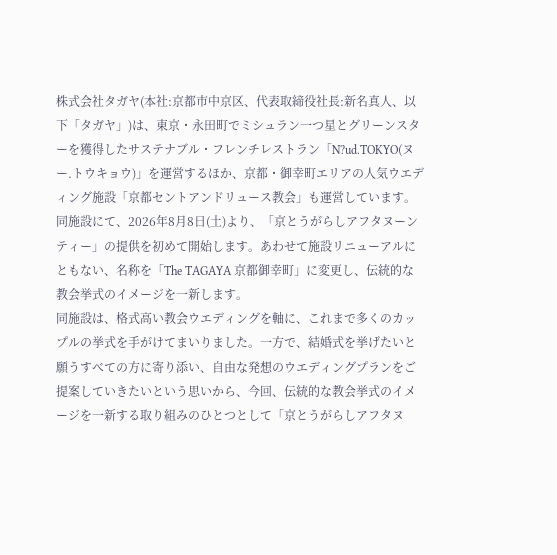株式会社タガヤ(本社:京都市中京区、代表取締役社長:新名真人、以下「タガヤ」)は、東京・永田町でミシュラン一つ星とグリーンスターを獲得したサステナブル・フレンチレストラン「N?ud.TOKYO(ヌー.トウキョウ)」を運営するほか、京都・御幸町エリアの人気ウエディング施設「京都セントアンドリュース教会」も運営しています。同施設にて、2026年8月8日(土)より、「京とうがらしアフタヌーンティー」の提供を初めて開始します。あわせて施設リニューアルにともない、名称を「The TAGAYA 京都御幸町」に変更し、伝統的な教会挙式のイメージを一新します。
同施設は、格式高い教会ウエディングを軸に、これまで多くのカップルの挙式を手がけてまいりました。一方で、結婚式を挙げたいと願うすべての方に寄り添い、自由な発想のウエディングプランをご提案していきたいという思いから、今回、伝統的な教会挙式のイメージを一新する取り組みのひとつとして「京とうがらしアフタヌ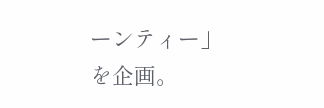ーンティー」を企画。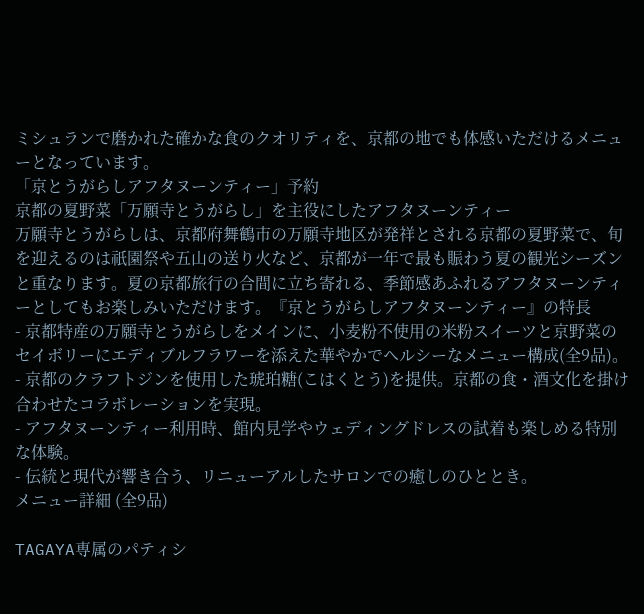ミシュランで磨かれた確かな食のクオリティを、京都の地でも体感いただけるメニューとなっています。
「京とうがらしアフタヌーンティー」予約
京都の夏野菜「万願寺とうがらし」を主役にしたアフタヌーンティー
万願寺とうがらしは、京都府舞鶴市の万願寺地区が発祥とされる京都の夏野菜で、旬を迎えるのは祇園祭や五山の送り火など、京都が一年で最も賑わう夏の観光シーズンと重なります。夏の京都旅行の合間に立ち寄れる、季節感あふれるアフタヌーンティーとしてもお楽しみいただけます。『京とうがらしアフタヌーンティー』の特長
- 京都特産の万願寺とうがらしをメインに、小麦粉不使用の米粉スイーツと京野菜のセイボリーにエディブルフラワーを添えた華やかでヘルシーなメニュー構成(全9品)。
- 京都のクラフトジンを使用した琥珀糖(こはくとう)を提供。京都の食・酒文化を掛け合わせたコラボレーションを実現。
- アフタヌーンティー利用時、館内見学やウェディングドレスの試着も楽しめる特別な体験。
- 伝統と現代が響き合う、リニューアルしたサロンでの癒しのひととき。
メニュー詳細 (全9品)

TAGAYA専属のパティシ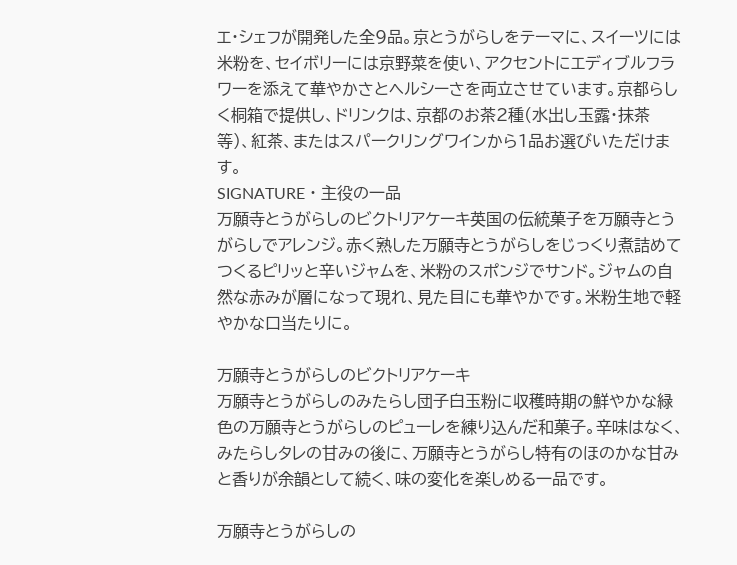エ・シェフが開発した全9品。京とうがらしをテーマに、スイーツには米粉を、セイボリーには京野菜を使い、アクセントにエディブルフラワーを添えて華やかさとヘルシーさを両立させています。京都らしく桐箱で提供し、ドリンクは、京都のお茶2種(水出し玉露・抹茶 等)、紅茶、またはスパークリングワインから1品お選びいただけます。
SIGNATURE ・ 主役の一品
万願寺とうがらしのビクトリアケーキ英国の伝統菓子を万願寺とうがらしでアレンジ。赤く熟した万願寺とうがらしをじっくり煮詰めてつくるピリッと辛いジャムを、米粉のスポンジでサンド。ジャムの自然な赤みが層になって現れ、見た目にも華やかです。米粉生地で軽やかな口当たりに。

万願寺とうがらしのビクトリアケーキ
万願寺とうがらしのみたらし団子白玉粉に収穫時期の鮮やかな緑色の万願寺とうがらしのピューレを練り込んだ和菓子。辛味はなく、みたらしタレの甘みの後に、万願寺とうがらし特有のほのかな甘みと香りが余韻として続く、味の変化を楽しめる一品です。

万願寺とうがらしの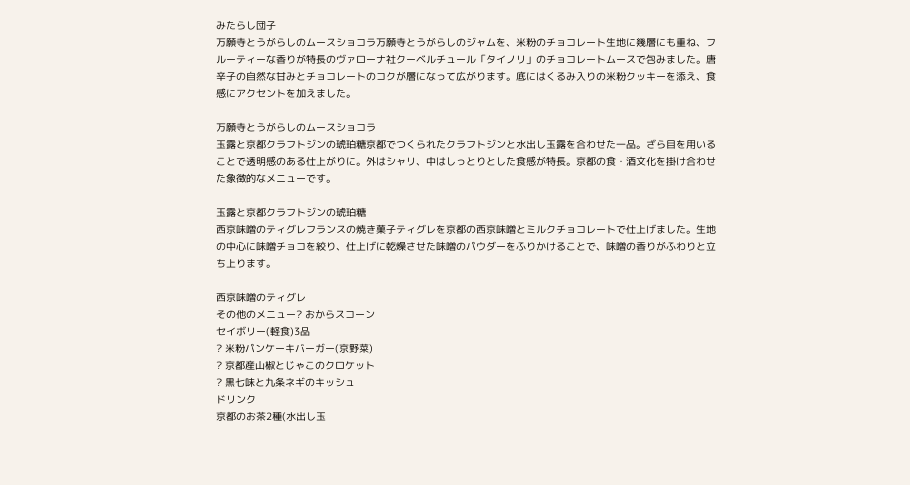みたらし団子
万願寺とうがらしのムースショコラ万願寺とうがらしのジャムを、米粉のチョコレート生地に幾層にも重ね、フルーティーな香りが特長のヴァローナ社クーベルチュール「タイノリ」のチョコレートムースで包みました。唐辛子の自然な甘みとチョコレートのコクが層になって広がります。底にはくるみ入りの米粉クッキーを添え、食感にアクセントを加えました。

万願寺とうがらしのムースショコラ
玉露と京都クラフトジンの琥珀糖京都でつくられたクラフトジンと水出し玉露を合わせた一品。ざら目を用いることで透明感のある仕上がりに。外はシャリ、中はしっとりとした食感が特長。京都の食・酒文化を掛け合わせた象徴的なメニューです。

玉露と京都クラフトジンの琥珀糖
西京味噌のティグレフランスの焼き菓子ティグレを京都の西京味噌とミルクチョコレートで仕上げました。生地の中心に味噌チョコを絞り、仕上げに乾燥させた味噌のパウダーをふりかけることで、味噌の香りがふわりと立ち上ります。

西京味噌のティグレ
その他のメニュー? おからスコーン
セイボリー(軽食)3品
? 米粉パンケーキバーガー(京野菜)
? 京都産山椒とじゃこのクロケット
? 黒七味と九条ネギのキッシュ
ドリンク
京都のお茶2種(水出し玉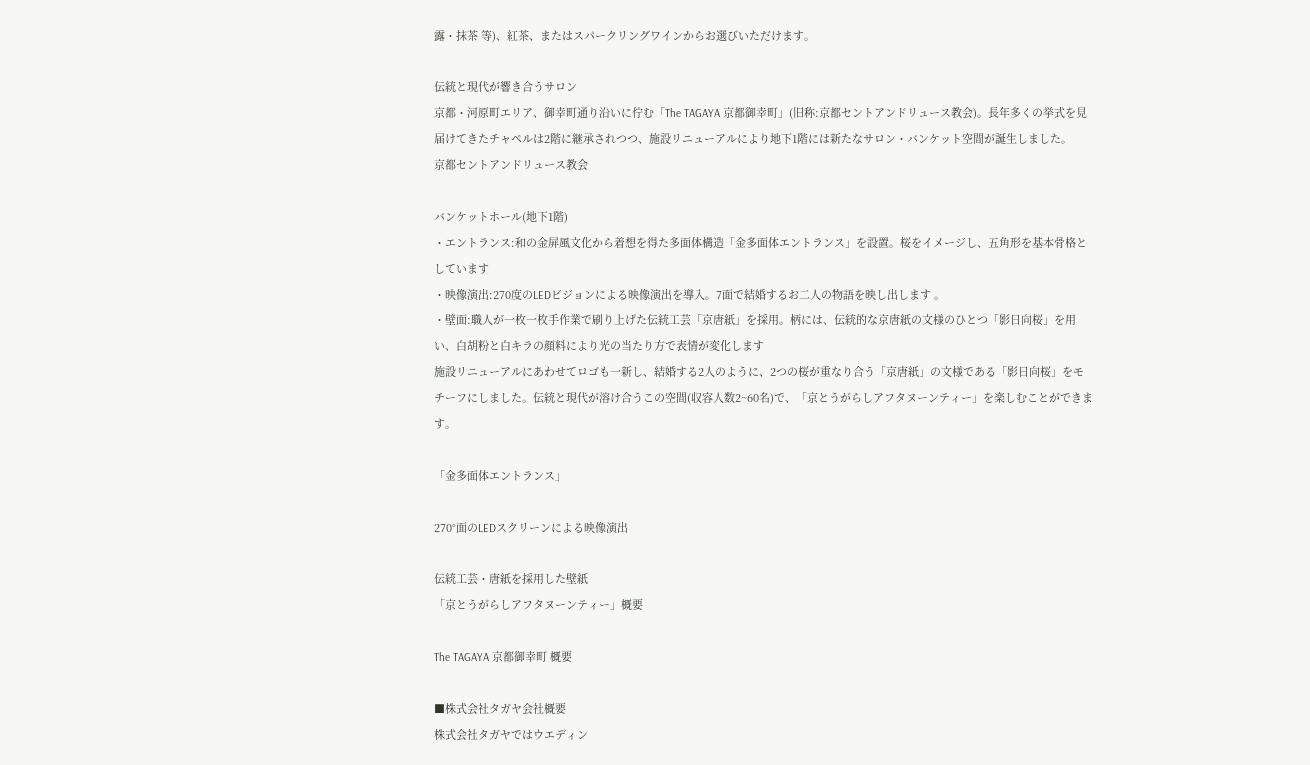露・抹茶 等)、紅茶、またはスパークリングワインからお選びいただけます。

伝統と現代が響き合うサロン
京都・河原町エリア、御幸町通り沿いに佇む「The TAGAYA 京都御幸町」(旧称:京都セントアンドリュース教会)。長年多くの挙式を見届けてきたチャペルは2階に継承されつつ、施設リニューアルにより地下1階には新たなサロン・バンケット空間が誕生しました。
京都セントアンドリュース教会

バンケットホール(地下1階)
・エントランス:和の金屏風文化から着想を得た多面体構造「金多面体エントランス」を設置。桜をイメージし、五角形を基本骨格としています
・映像演出:270度のLEDビジョンによる映像演出を導入。7面で結婚するお二人の物語を映し出します 。
・壁面:職人が一枚一枚手作業で刷り上げた伝統工芸「京唐紙」を採用。柄には、伝統的な京唐紙の文様のひとつ「影日向桜」を用い、白胡粉と白キラの顔料により光の当たり方で表情が変化します
施設リニューアルにあわせてロゴも一新し、結婚する2人のように、2つの桜が重なり合う「京唐紙」の文様である「影日向桜」をモチーフにしました。伝統と現代が溶け合うこの空間(収容人数2~60名)で、「京とうがらしアフタヌーンティー」を楽しむことができます。

「金多面体エントランス」

270°面のLEDスクリーンによる映像演出

伝統工芸・唐紙を採用した壁紙
「京とうがらしアフタヌーンティー」概要

The TAGAYA 京都御幸町 概要

■株式会社タガヤ会社概要
株式会社タガヤではウエディン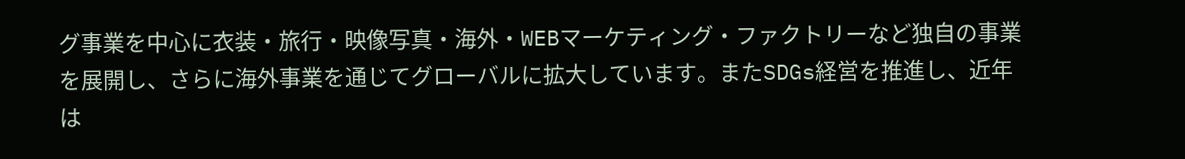グ事業を中心に衣装・旅行・映像写真・海外・WEBマーケティング・ファクトリーなど独自の事業を展開し、さらに海外事業を通じてグローバルに拡大しています。またSDGs経営を推進し、近年は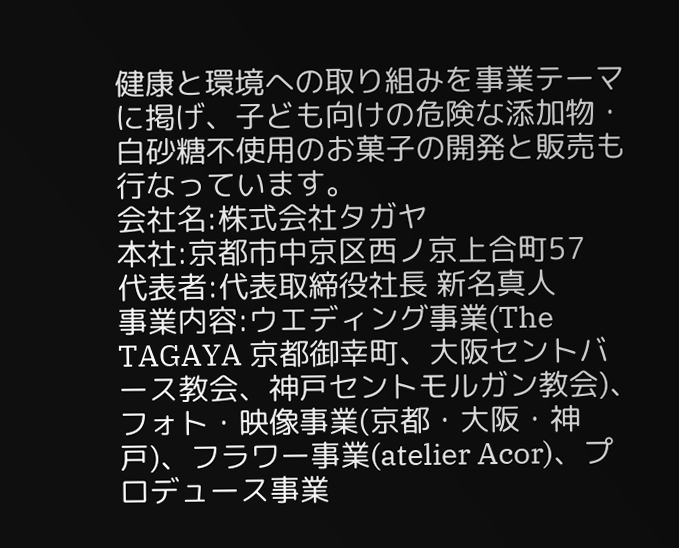健康と環境への取り組みを事業テーマに掲げ、子ども向けの危険な添加物・白砂糖不使用のお菓子の開発と販売も行なっています。
会社名:株式会社タガヤ
本社:京都市中京区西ノ京上合町57
代表者:代表取締役社長 新名真人
事業内容:ウエディング事業(The TAGAYA 京都御幸町、大阪セントバース教会、神戸セントモルガン教会)、フォト・映像事業(京都・大阪・神戸)、フラワー事業(atelier Acor)、プロデュース事業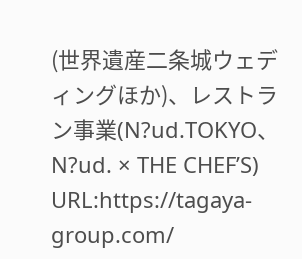(世界遺産二条城ウェディングほか)、レストラン事業(N?ud.TOKYO、N?ud. × THE CHEF’S)
URL:https://tagaya-group.com/